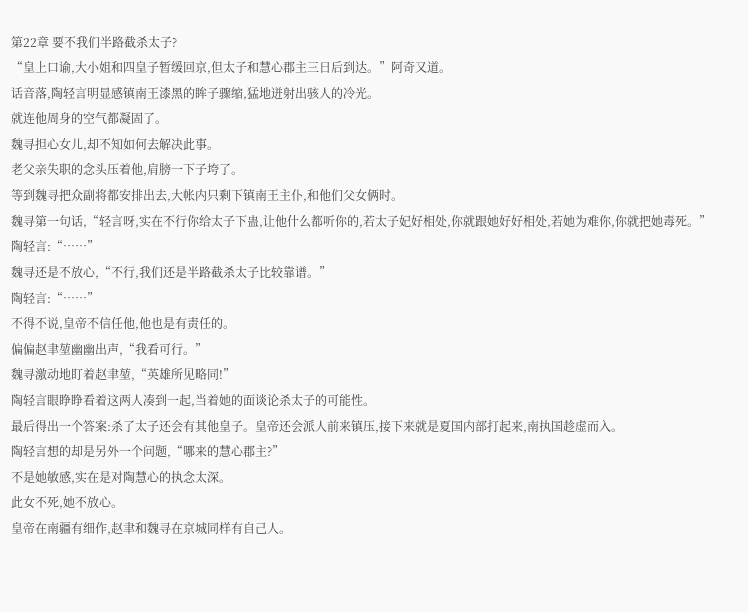第22章 要不我们半路截杀太子?
“皇上口谕,大小姐和四皇子暂缓回京,但太子和慧心郡主三日后到达。”阿奇又道。
话音落,陶轻言明显感镇南王漆黑的眸子骤缩,猛地迸射出骇人的冷光。
就连他周身的空气都凝固了。
魏寻担心女儿,却不知如何去解决此事。
老父亲失职的念头压着他,肩膀一下子垮了。
等到魏寻把众副将都安排出去,大帐内只剩下镇南王主仆,和他们父女俩时。
魏寻第一句话,“轻言呀,实在不行你给太子下蛊,让他什么都听你的,若太子妃好相处,你就跟她好好相处,若她为难你,你就把她毒死。”
陶轻言:“……”
魏寻还是不放心,“不行,我们还是半路截杀太子比较靠谱。”
陶轻言:“……”
不得不说,皇帝不信任他,他也是有责任的。
偏偏赵聿堃幽幽出声,“我看可行。”
魏寻激动地盯着赵聿堃,“英雄所见略同!”
陶轻言眼睁睁看着这两人凑到一起,当着她的面谈论杀太子的可能性。
最后得出一个答案:杀了太子还会有其他皇子。皇帝还会派人前来镇压,接下来就是夏国内部打起来,南执国趁虚而入。
陶轻言想的却是另外一个问题,“哪来的慧心郡主?”
不是她敏感,实在是对陶慧心的执念太深。
此女不死,她不放心。
皇帝在南疆有细作,赵聿和魏寻在京城同样有自己人。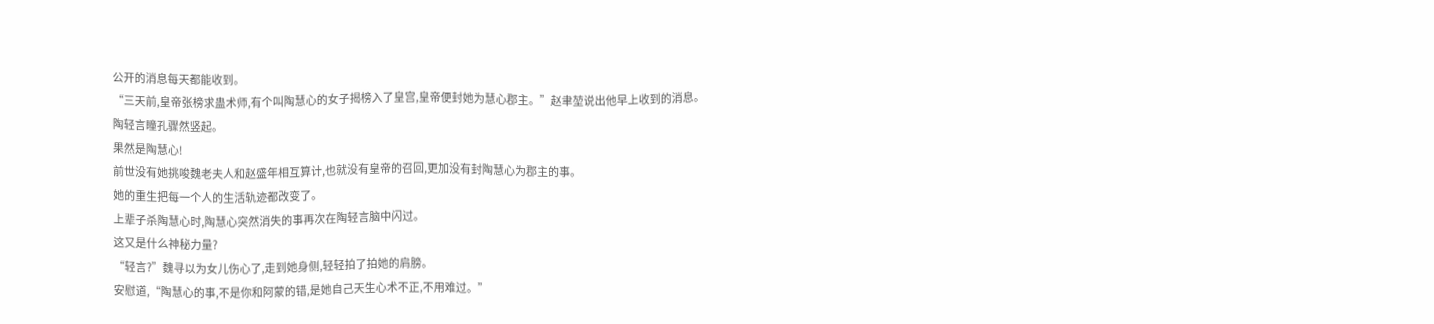公开的消息每天都能收到。
“三天前,皇帝张榜求蛊术师,有个叫陶慧心的女子揭榜入了皇宫,皇帝便封她为慧心郡主。”赵聿堃说出他早上收到的消息。
陶轻言瞳孔骤然竖起。
果然是陶慧心!
前世没有她挑唆魏老夫人和赵盛年相互算计,也就没有皇帝的召回,更加没有封陶慧心为郡主的事。
她的重生把每一个人的生活轨迹都改变了。
上辈子杀陶慧心时,陶慧心突然消失的事再次在陶轻言脑中闪过。
这又是什么神秘力量?
“轻言?”魏寻以为女儿伤心了,走到她身侧,轻轻拍了拍她的肩膀。
安慰道,“陶慧心的事,不是你和阿蒙的错,是她自己天生心术不正,不用难过。”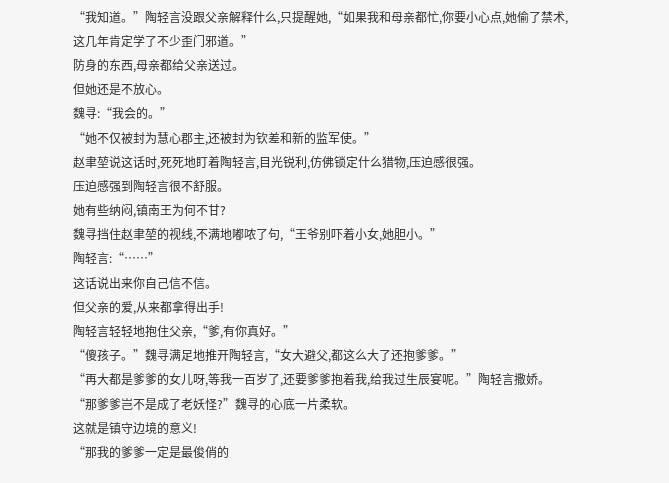“我知道。”陶轻言没跟父亲解释什么,只提醒她,“如果我和母亲都忙,你要小心点,她偷了禁术,这几年肯定学了不少歪门邪道。”
防身的东西,母亲都给父亲送过。
但她还是不放心。
魏寻:“我会的。”
“她不仅被封为慧心郡主,还被封为钦差和新的监军使。”
赵聿堃说这话时,死死地盯着陶轻言,目光锐利,仿佛锁定什么猎物,压迫感很强。
压迫感强到陶轻言很不舒服。
她有些纳闷,镇南王为何不甘?
魏寻挡住赵聿堃的视线,不满地嘟哝了句,“王爷别吓着小女,她胆小。”
陶轻言:“……”
这话说出来你自己信不信。
但父亲的爱,从来都拿得出手!
陶轻言轻轻地抱住父亲,“爹,有你真好。”
“傻孩子。”魏寻满足地推开陶轻言,“女大避父,都这么大了还抱爹爹。”
“再大都是爹爹的女儿呀,等我一百岁了,还要爹爹抱着我,给我过生辰宴呢。”陶轻言撒娇。
“那爹爹岂不是成了老妖怪?”魏寻的心底一片柔软。
这就是镇守边境的意义!
“那我的爹爹一定是最俊俏的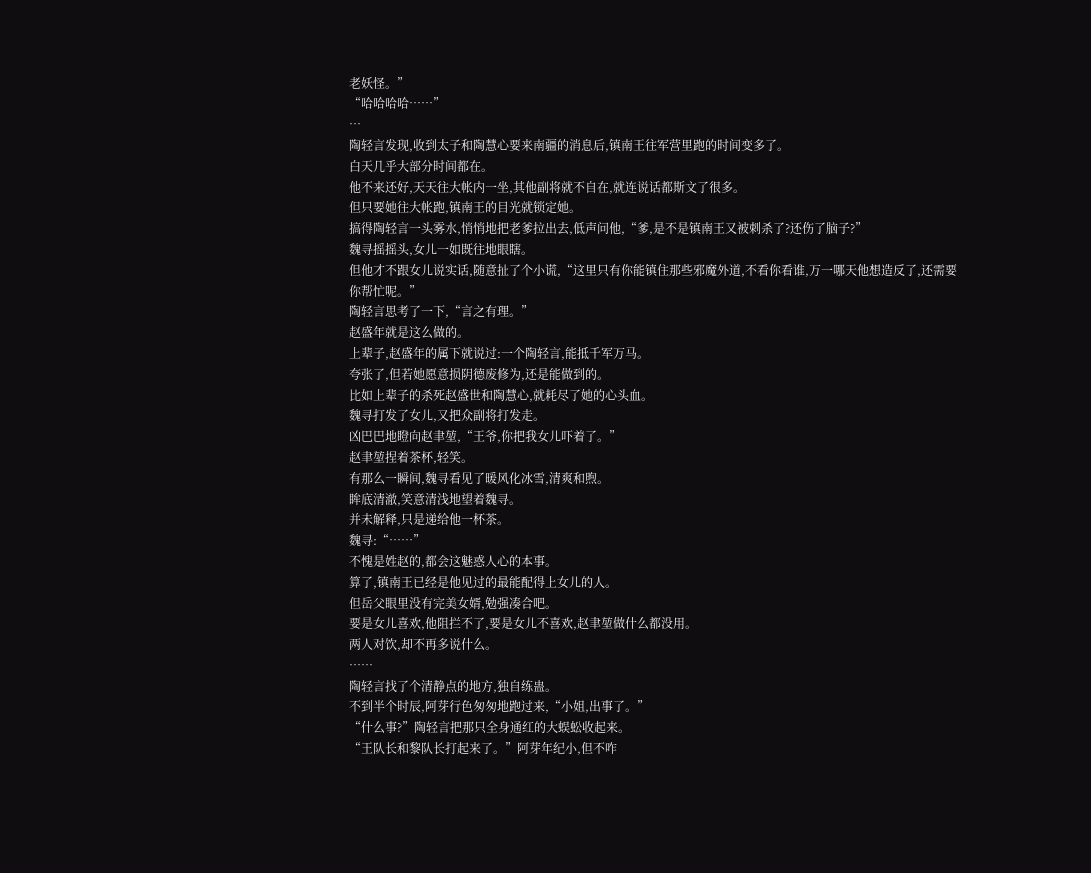老妖怪。”
“哈哈哈哈……”
…
陶轻言发现,收到太子和陶慧心要来南疆的消息后,镇南王往军营里跑的时间变多了。
白天几乎大部分时间都在。
他不来还好,天天往大帐内一坐,其他副将就不自在,就连说话都斯文了很多。
但只要她往大帐跑,镇南王的目光就锁定她。
搞得陶轻言一头雾水,悄悄地把老爹拉出去,低声问他,“爹,是不是镇南王又被刺杀了?还伤了脑子?”
魏寻摇摇头,女儿一如既往地眼瞎。
但他才不跟女儿说实话,随意扯了个小谎,“这里只有你能镇住那些邪魔外道,不看你看谁,万一哪天他想造反了,还需要你帮忙呢。”
陶轻言思考了一下,“言之有理。”
赵盛年就是这么做的。
上辈子,赵盛年的属下就说过:一个陶轻言,能抵千军万马。
夸张了,但若她愿意损阴德废修为,还是能做到的。
比如上辈子的杀死赵盛世和陶慧心,就耗尽了她的心头血。
魏寻打发了女儿,又把众副将打发走。
凶巴巴地瞪向赵聿堃,“王爷,你把我女儿吓着了。”
赵聿堃捏着茶杯,轻笑。
有那么一瞬间,魏寻看见了暖风化冰雪,清爽和煦。
眸底清澈,笑意清浅地望着魏寻。
并未解释,只是递给他一杯茶。
魏寻:“……”
不愧是姓赵的,都会这魅惑人心的本事。
算了,镇南王已经是他见过的最能配得上女儿的人。
但岳父眼里没有完美女婿,勉强凑合吧。
要是女儿喜欢,他阻拦不了,要是女儿不喜欢,赵聿堃做什么都没用。
两人对饮,却不再多说什么。
……
陶轻言找了个清静点的地方,独自练蛊。
不到半个时辰,阿芽行色匆匆地跑过来,“小姐,出事了。”
“什么事?”陶轻言把那只全身通红的大蜈蚣收起来。
“王队长和黎队长打起来了。”阿芽年纪小,但不咋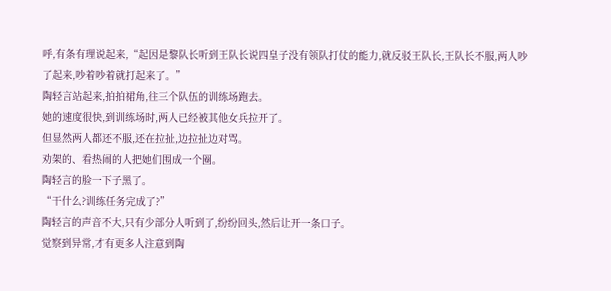呼,有条有理说起来,“起因是黎队长听到王队长说四皇子没有领队打仗的能力,就反驳王队长,王队长不服,两人吵了起来,吵着吵着就打起来了。”
陶轻言站起来,拍拍裙角,往三个队伍的训练场跑去。
她的速度很快,到训练场时,两人已经被其他女兵拉开了。
但显然两人都还不服,还在拉扯,边拉扯边对骂。
劝架的、看热闹的人把她们围成一个圈。
陶轻言的脸一下子黑了。
“干什么?训练任务完成了?”
陶轻言的声音不大,只有少部分人听到了,纷纷回头,然后让开一条口子。
觉察到异常,才有更多人注意到陶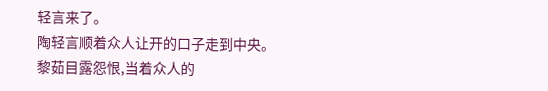轻言来了。
陶轻言顺着众人让开的口子走到中央。
黎茹目露怨恨,当着众人的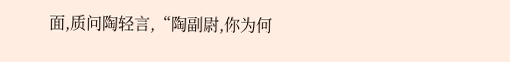面,质问陶轻言,“陶副尉,你为何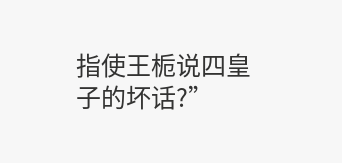指使王栀说四皇子的坏话?”